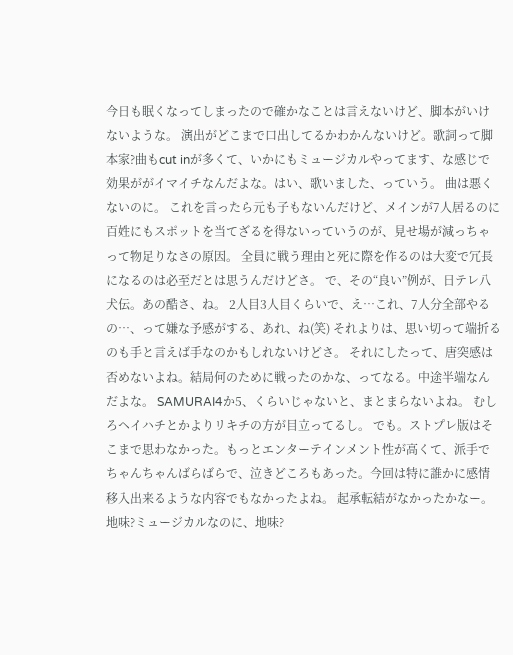今日も眠くなってしまったので確かなことは言えないけど、脚本がいけないような。 演出がどこまで口出してるかわかんないけど。歌詞って脚本家?曲もcut inが多くて、いかにもミュージカルやってます、な感じで効果ががイマイチなんだよな。はい、歌いました、っていう。 曲は悪くないのに。 これを言ったら元も子もないんだけど、メインが7人居るのに百姓にもスポットを当てざるを得ないっていうのが、見せ場が減っちゃって物足りなさの原因。 全員に戦う理由と死に際を作るのは大変で冗長になるのは必至だとは思うんだけどさ。 で、その“良い”例が、日テレ八犬伝。あの酷さ、ね。 2人目3人目くらいで、え…これ、7人分全部やるの…、って嫌な予感がする、あれ、ね(笑) それよりは、思い切って端折るのも手と言えば手なのかもしれないけどさ。 それにしたって、唐突感は否めないよね。結局何のために戦ったのかな、ってなる。中途半端なんだよな。 SAMURAI4か5、くらいじゃないと、まとまらないよね。 むしろヘイハチとかよりリキチの方が目立ってるし。 でも。ストプレ版はそこまで思わなかった。もっとエンターテインメント性が高くて、派手でちゃんちゃんばらばらで、泣きどころもあった。今回は特に誰かに感情移入出来るような内容でもなかったよね。 起承転結がなかったかなー。地味?ミュージカルなのに、地味?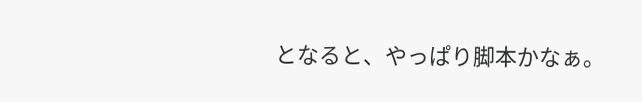となると、やっぱり脚本かなぁ。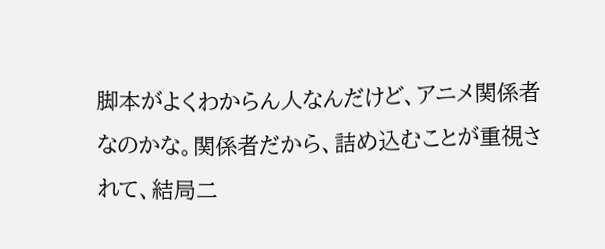脚本がよくわからん人なんだけど、アニメ関係者なのかな。関係者だから、詰め込むことが重視されて、結局二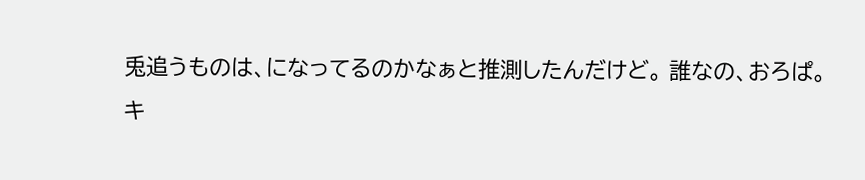兎追うものは、になってるのかなぁと推測したんだけど。 誰なの、おろぱ。
キ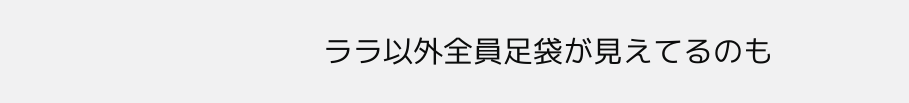ララ以外全員足袋が見えてるのも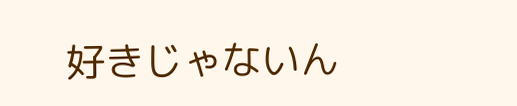好きじゃないん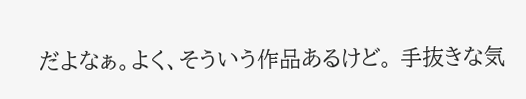だよなぁ。よく、そういう作品あるけど。 手抜きな気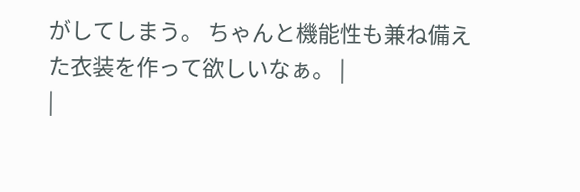がしてしまう。 ちゃんと機能性も兼ね備えた衣装を作って欲しいなぁ。 |
|